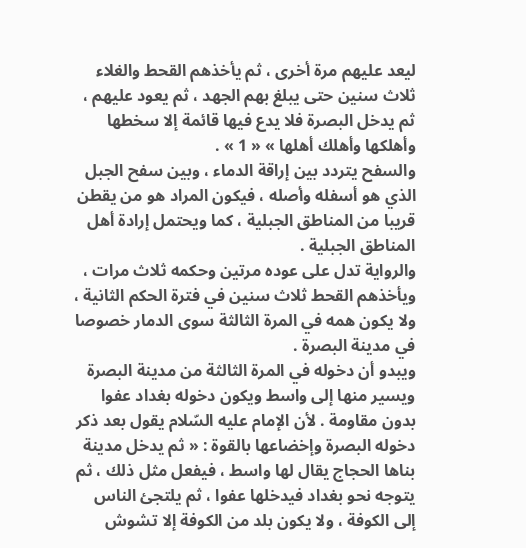ليعد عليهم مرة أخرى ، ثم يأخذهم القحط والغلاء ثلاث سنين حتى يبلغ بهم الجهد ، ثم يعود عليهم ، ثم يدخل البصرة فلا يدع فيها قائمة إلا سخطها وأهلكها وأهلك أهلها » « 1 » .
والسفح يتردد بين إراقة الدماء ، وبين سفح الجبل الذي هو أسفله وأصله ، فيكون المراد هو من يقطن قريبا من المناطق الجبلية ، كما ويحتمل إرادة أهل المناطق الجبلية .
والرواية تدل على عوده مرتين وحكمه ثلاث مرات ، ويأخذهم القحط ثلاث سنين في فترة الحكم الثانية ، ولا يكون همه في المرة الثالثة سوى الدمار خصوصا في مدينة البصرة .
ويبدو أن دخوله في المرة الثالثة من مدينة البصرة ويسير منها إلى واسط ويكون دخوله بغداد عفوا بدون مقاومة . لأن الإمام عليه السّلام يقول بعد ذكر دخوله البصرة وإخضاعها بالقوة : « ثم يدخل مدينة بناها الحجاج يقال لها واسط ، فيفعل مثل ذلك ، ثم يتوجه نحو بغداد فيدخلها عفوا ، ثم يلتجئ الناس إلى الكوفة ، ولا يكون بلد من الكوفة إلا تشوش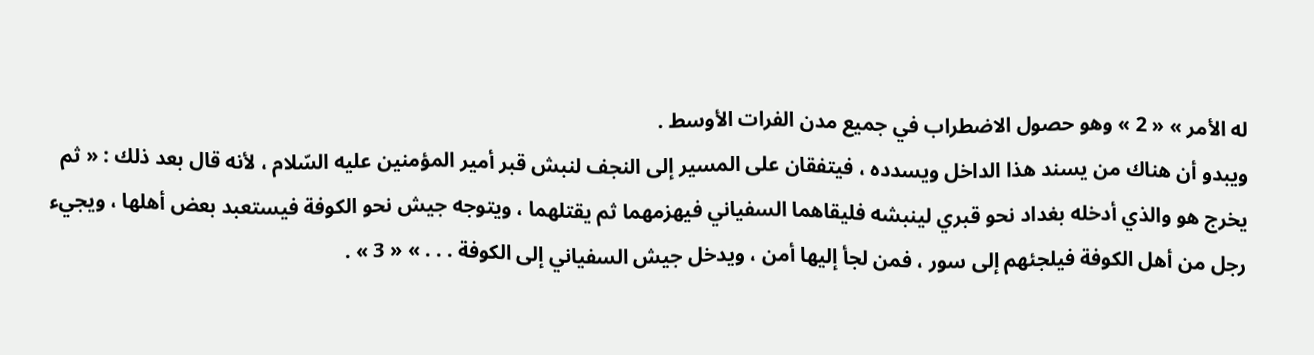له الأمر » « 2 » وهو حصول الاضطراب في جميع مدن الفرات الأوسط .
ويبدو أن هناك من يسند هذا الداخل ويسدده ، فيتفقان على المسير إلى النجف لنبش قبر أمير المؤمنين عليه السّلام ، لأنه قال بعد ذلك : « ثم يخرج هو والذي أدخله بغداد نحو قبري لينبشه فليقاهما السفياني فيهزمهما ثم يقتلهما ، ويتوجه جيش نحو الكوفة فيستعبد بعض أهلها ، ويجيء رجل من أهل الكوفة فيلجئهم إلى سور ، فمن لجأ إليها أمن ، ويدخل جيش السفياني إلى الكوفة . . . » « 3 » .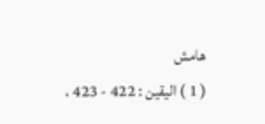هامش
( 1 ) اليقين : 422 - 423 ،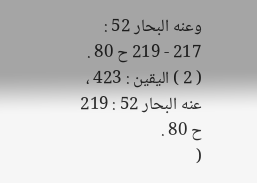وعنه البحار 52 : 217 - 219 ح 80 .
( 2 ) اليقين : 423 ، عنه البحار 52 : 219 ح 80 .
(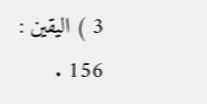3 ) اليقين : 156 .